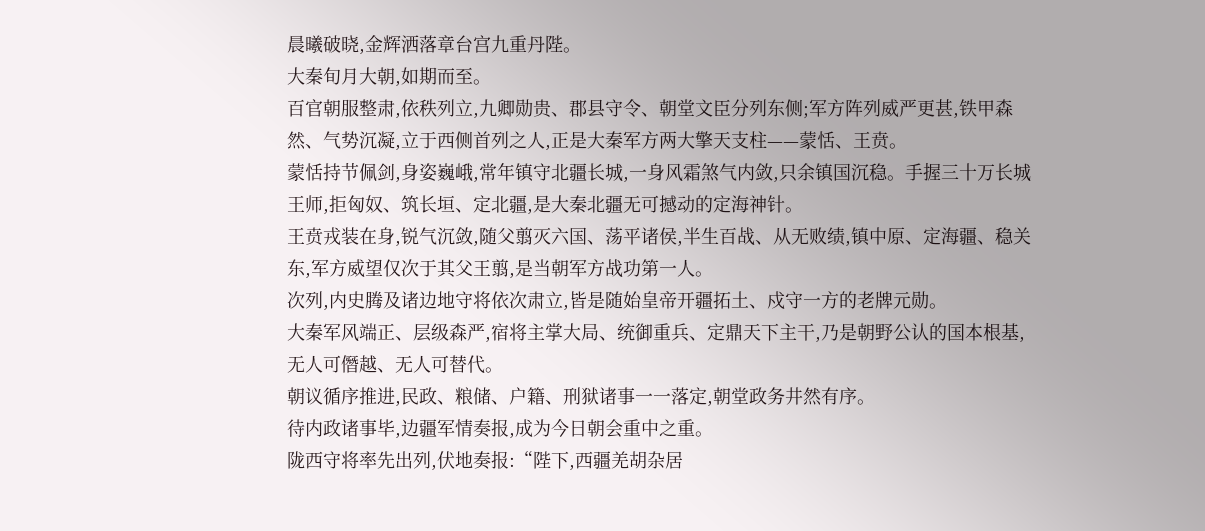晨曦破晓,金辉洒落章台宫九重丹陛。
大秦旬月大朝,如期而至。
百官朝服整肃,依秩列立,九卿勋贵、郡县守令、朝堂文臣分列东侧;军方阵列威严更甚,铁甲森然、气势沉凝,立于西侧首列之人,正是大秦军方两大擎天支柱——蒙恬、王贲。
蒙恬持节佩剑,身姿巍峨,常年镇守北疆长城,一身风霜煞气内敛,只余镇国沉稳。手握三十万长城王师,拒匈奴、筑长垣、定北疆,是大秦北疆无可撼动的定海神针。
王贲戎装在身,锐气沉敛,随父翦灭六国、荡平诸侯,半生百战、从无败绩,镇中原、定海疆、稳关东,军方威望仅次于其父王翦,是当朝军方战功第一人。
次列,内史腾及诸边地守将依次肃立,皆是随始皇帝开疆拓土、戍守一方的老牌元勋。
大秦军风端正、层级森严,宿将主掌大局、统御重兵、定鼎天下主干,乃是朝野公认的国本根基,无人可僭越、无人可替代。
朝议循序推进,民政、粮储、户籍、刑狱诸事一一落定,朝堂政务井然有序。
待内政诸事毕,边疆军情奏报,成为今日朝会重中之重。
陇西守将率先出列,伏地奏报:“陛下,西疆羌胡杂居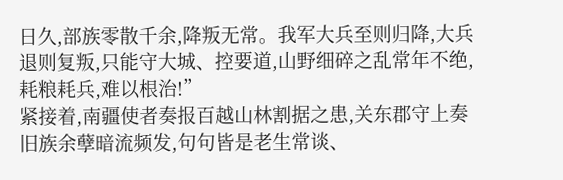日久,部族零散千余,降叛无常。我军大兵至则归降,大兵退则复叛,只能守大城、控要道,山野细碎之乱常年不绝,耗粮耗兵,难以根治!”
紧接着,南疆使者奏报百越山林割据之患,关东郡守上奏旧族余孽暗流频发,句句皆是老生常谈、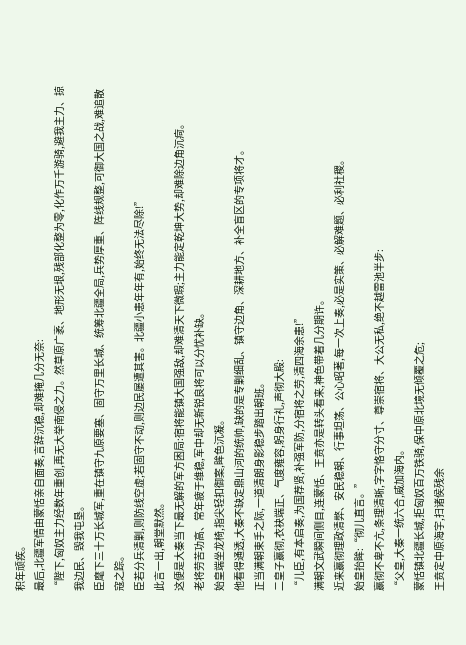积年顽疾。
最后,北疆军情由蒙恬亲自面奏,言辞沉稳,却难掩几分无奈:
“陛下,匈奴主力经数年重创,再无大举南侵之力。然草原广袤、地形无垠,残部化整为零,化作万千游骑,避我主力、掠我边民、毁我屯垦。
臣麾下三十万长城军,重在镇守九原要塞、固守万里长城、统筹北疆全局,兵势厚重、阵线规整,可御大国之战,难追散寇之踪。
臣若分兵清剿,则防线空虚;若固守不动,则边民屡遭其害。北疆小患年年有,始终无法尽除!”
此言一出,朝堂默然。
这便是大秦当下最无解的军方困局:宿将能镇大国强敌,却难清天下微瑕;主力能定乾坤大势,却难除边角沉疴。
老将劳苦功高、常年疲于维稳,军中却无新锐良将可以分忧补缺。
始皇端坐龙椅,指尖轻扣御案,眸色沉凝。
他看得通透,大秦不缺定鼎山河的统帅,缺的是专剿细乱、镇守边角、深耕地方、补全盲区的专项将才。
正当满朝束手之际,一道清朗身影稳步踏出朝班。
二皇子嬴彻,衣袂端正、气度雍容,躬身行礼,声彻大殿:
“儿臣,有本启奏,为国荐贤,补强军防,分宿将之劳,清四海余患!”
满朝文武瞬间侧目,连蒙恬、王贲亦是转头看来,神色带着几分期许。
近来嬴彻理政清弊、安民稳朝、行事坦荡、公心昭著,每一次上奏,必是实策、必解难题、必利社稷。
始皇抬眸:“彻儿直言。”
嬴彻不卑不亢,条理清晰,字字恪守分寸、尊崇宿将、大公无私,绝不越雷池半步:
“父皇,大秦一统六合,威加海内。
蒙恬镇北疆长城,拒匈奴百万铁骑,保中原北境无倾覆之危;
王贲定中原海宇,扫诸侯残余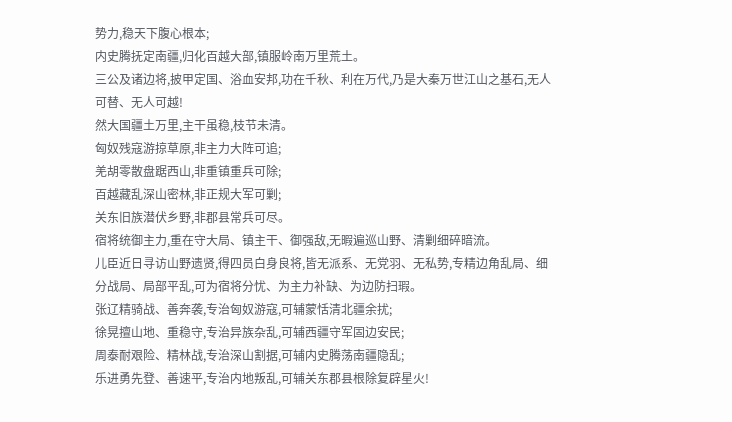势力,稳天下腹心根本;
内史腾抚定南疆,归化百越大部,镇服岭南万里荒土。
三公及诸边将,披甲定国、浴血安邦,功在千秋、利在万代,乃是大秦万世江山之基石,无人可替、无人可越!
然大国疆土万里,主干虽稳,枝节未清。
匈奴残寇游掠草原,非主力大阵可追;
羌胡零散盘踞西山,非重镇重兵可除;
百越藏乱深山密林,非正规大军可剿;
关东旧族潜伏乡野,非郡县常兵可尽。
宿将统御主力,重在守大局、镇主干、御强敌,无暇遍巡山野、清剿细碎暗流。
儿臣近日寻访山野遗贤,得四员白身良将,皆无派系、无党羽、无私势,专精边角乱局、细分战局、局部平乱,可为宿将分忧、为主力补缺、为边防扫瑕。
张辽精骑战、善奔袭,专治匈奴游寇,可辅蒙恬清北疆余扰;
徐晃擅山地、重稳守,专治异族杂乱,可辅西疆守军固边安民;
周泰耐艰险、精林战,专治深山割据,可辅内史腾荡南疆隐乱;
乐进勇先登、善速平,专治内地叛乱,可辅关东郡县根除复辟星火!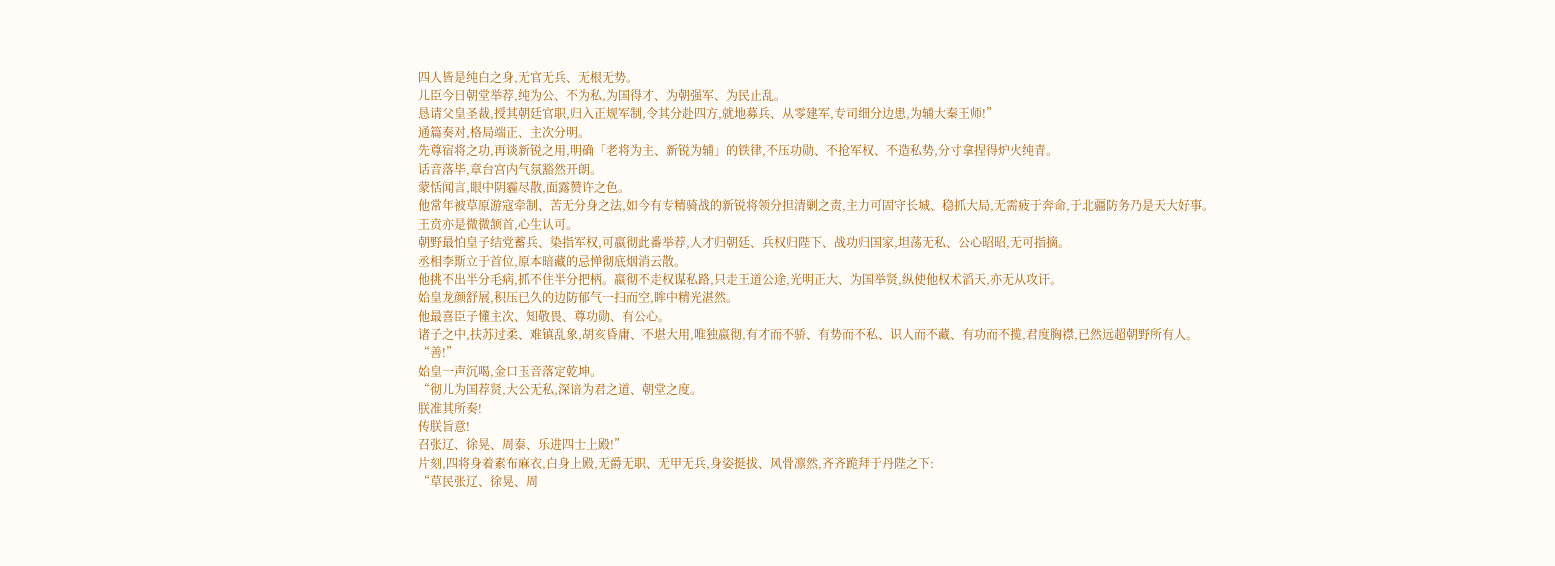四人皆是纯白之身,无官无兵、无根无势。
儿臣今日朝堂举荐,纯为公、不为私,为国得才、为朝强军、为民止乱。
恳请父皇圣裁,授其朝廷官职,归入正规军制,令其分赴四方,就地募兵、从零建军,专司细分边患,为辅大秦王师!”
通篇奏对,格局端正、主次分明。
先尊宿将之功,再谈新锐之用,明确「老将为主、新锐为辅」的铁律,不压功勋、不抢军权、不造私势,分寸拿捏得炉火纯青。
话音落毕,章台宫内气氛豁然开朗。
蒙恬闻言,眼中阴霾尽散,面露赞许之色。
他常年被草原游寇牵制、苦无分身之法,如今有专精骑战的新锐将领分担清剿之责,主力可固守长城、稳抓大局,无需疲于奔命,于北疆防务乃是天大好事。
王贲亦是微微颔首,心生认可。
朝野最怕皇子结党蓄兵、染指军权,可嬴彻此番举荐,人才归朝廷、兵权归陛下、战功归国家,坦荡无私、公心昭昭,无可指摘。
丞相李斯立于首位,原本暗藏的忌惮彻底烟消云散。
他挑不出半分毛病,抓不住半分把柄。嬴彻不走权谋私路,只走王道公途,光明正大、为国举贤,纵使他权术滔天,亦无从攻讦。
始皇龙颜舒展,积压已久的边防郁气一扫而空,眸中精光湛然。
他最喜臣子懂主次、知敬畏、尊功勋、有公心。
诸子之中,扶苏过柔、难镇乱象,胡亥昏庸、不堪大用,唯独嬴彻,有才而不骄、有势而不私、识人而不藏、有功而不揽,君度胸襟,已然远超朝野所有人。
“善!”
始皇一声沉喝,金口玉音落定乾坤。
“彻儿为国荐贤,大公无私,深谙为君之道、朝堂之度。
朕准其所奏!
传朕旨意!
召张辽、徐晃、周泰、乐进四士上殿!”
片刻,四将身着素布麻衣,白身上殿,无爵无职、无甲无兵,身姿挺拔、风骨凛然,齐齐跪拜于丹陛之下:
“草民张辽、徐晃、周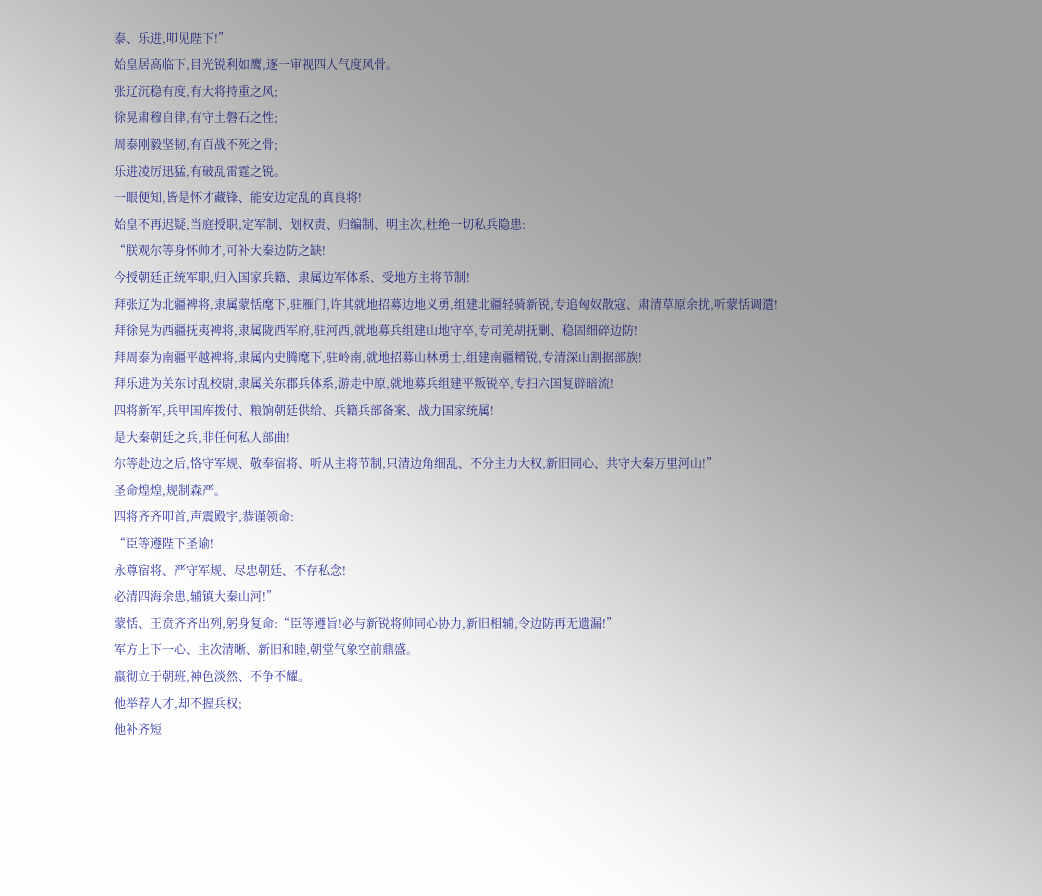泰、乐进,叩见陛下!”
始皇居高临下,目光锐利如鹰,逐一审视四人气度风骨。
张辽沉稳有度,有大将持重之风;
徐晃肃穆自律,有守土磐石之性;
周泰刚毅坚韧,有百战不死之骨;
乐进凌厉迅猛,有破乱雷霆之锐。
一眼便知,皆是怀才藏锋、能安边定乱的真良将!
始皇不再迟疑,当庭授职,定军制、划权责、归编制、明主次,杜绝一切私兵隐患:
“朕观尔等身怀帅才,可补大秦边防之缺!
今授朝廷正统军职,归入国家兵籍、隶属边军体系、受地方主将节制!
拜张辽为北疆裨将,隶属蒙恬麾下,驻雁门,许其就地招募边地义勇,组建北疆轻骑新锐,专追匈奴散寇、肃清草原余扰,听蒙恬调遣!
拜徐晃为西疆抚夷裨将,隶属陇西军府,驻河西,就地募兵组建山地守卒,专司羌胡抚剿、稳固细碎边防!
拜周泰为南疆平越裨将,隶属内史腾麾下,驻岭南,就地招募山林勇士,组建南疆精锐,专清深山割据部族!
拜乐进为关东讨乱校尉,隶属关东郡兵体系,游走中原,就地募兵组建平叛锐卒,专扫六国复辟暗流!
四将新军,兵甲国库拨付、粮饷朝廷供给、兵籍兵部备案、战力国家统属!
是大秦朝廷之兵,非任何私人部曲!
尔等赴边之后,恪守军规、敬奉宿将、听从主将节制,只清边角细乱、不分主力大权,新旧同心、共守大秦万里河山!”
圣命煌煌,规制森严。
四将齐齐叩首,声震殿宇,恭谨领命:
“臣等遵陛下圣谕!
永尊宿将、严守军规、尽忠朝廷、不存私念!
必清四海余患,辅镇大秦山河!”
蒙恬、王贲齐齐出列,躬身复命:“臣等遵旨!必与新锐将帅同心协力,新旧相辅,令边防再无遗漏!”
军方上下一心、主次清晰、新旧和睦,朝堂气象空前鼎盛。
嬴彻立于朝班,神色淡然、不争不耀。
他举荐人才,却不握兵权;
他补齐短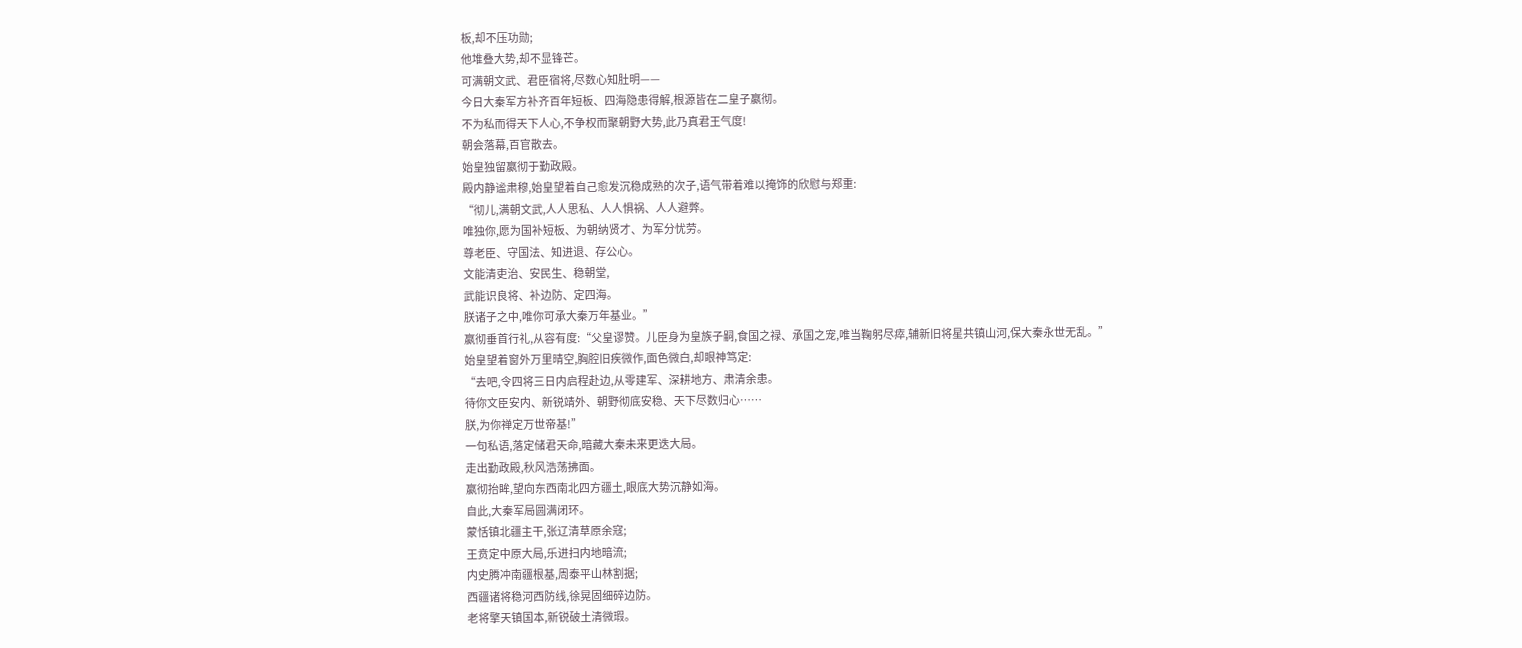板,却不压功勋;
他堆叠大势,却不显锋芒。
可满朝文武、君臣宿将,尽数心知肚明——
今日大秦军方补齐百年短板、四海隐患得解,根源皆在二皇子嬴彻。
不为私而得天下人心,不争权而聚朝野大势,此乃真君王气度!
朝会落幕,百官散去。
始皇独留嬴彻于勤政殿。
殿内静谧肃穆,始皇望着自己愈发沉稳成熟的次子,语气带着难以掩饰的欣慰与郑重:
“彻儿,满朝文武,人人思私、人人惧祸、人人避弊。
唯独你,愿为国补短板、为朝纳贤才、为军分忧劳。
尊老臣、守国法、知进退、存公心。
文能清吏治、安民生、稳朝堂,
武能识良将、补边防、定四海。
朕诸子之中,唯你可承大秦万年基业。”
嬴彻垂首行礼,从容有度:“父皇谬赞。儿臣身为皇族子嗣,食国之禄、承国之宠,唯当鞠躬尽瘁,辅新旧将星共镇山河,保大秦永世无乱。”
始皇望着窗外万里晴空,胸腔旧疾微作,面色微白,却眼神笃定:
“去吧,令四将三日内启程赴边,从零建军、深耕地方、肃清余患。
待你文臣安内、新锐靖外、朝野彻底安稳、天下尽数归心……
朕,为你禅定万世帝基!”
一句私语,落定储君天命,暗藏大秦未来更迭大局。
走出勤政殿,秋风浩荡拂面。
嬴彻抬眸,望向东西南北四方疆土,眼底大势沉静如海。
自此,大秦军局圆满闭环。
蒙恬镇北疆主干,张辽清草原余寇;
王贲定中原大局,乐进扫内地暗流;
内史腾冲南疆根基,周泰平山林割据;
西疆诸将稳河西防线,徐晃固细碎边防。
老将擎天镇国本,新锐破土清微瑕。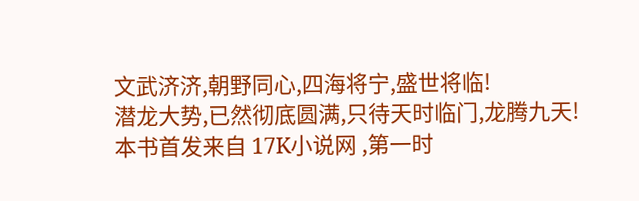文武济济,朝野同心,四海将宁,盛世将临!
潜龙大势,已然彻底圆满,只待天时临门,龙腾九天!
本书首发来自 17K小说网 ,第一时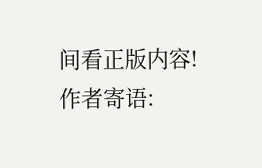间看正版内容!
作者寄语: